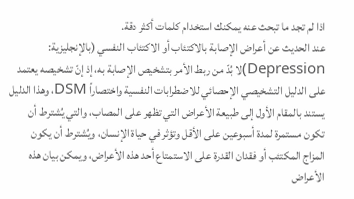اذا لم تجد ما تبحث عنه يمكنك استخدام كلمات أكثر دقة.
عند الحديث عن أعراض الإصابة بالاكتئاب أو الاكتئاب النفسي (بالإنجليزية: Depression)لا بُدّ من ربط الأمر بتشخيص الإصابة به، إذ إنّ تشخيصه يعتمد على الدليل التشخيصي الإحصائي للاضطرابات النفسية واختصاراً DSM، وهذا الدليل يستند بالمقام الأول إلى طبيعة الأعراض التي تظهر على المصاب، والتي يُشترط أن تكون مستمرة لمدة أسبوعين على الأقل وتؤثر في حياة الإنسان، ويُشترط أن يكون المزاج المكتئب أو فقدان القدرة على الاستمتاع أحد هذه الأعراض، ويمكن بيان هذه الأعراض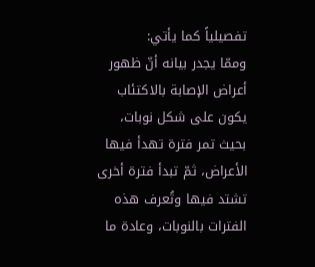تفصيلياً كما يأتي:
وممّا يجدر بيانه أنّ ظهور أعراض الإصابة بالاكتئاب يكون على شكل نوبات، بحيث تمر فترة تهدأ فيها الأعراض، ثمّ تبدأ فترة أخرى تشتد فيها وتُعرف هذه الفترات بالنوبات، وعادة ما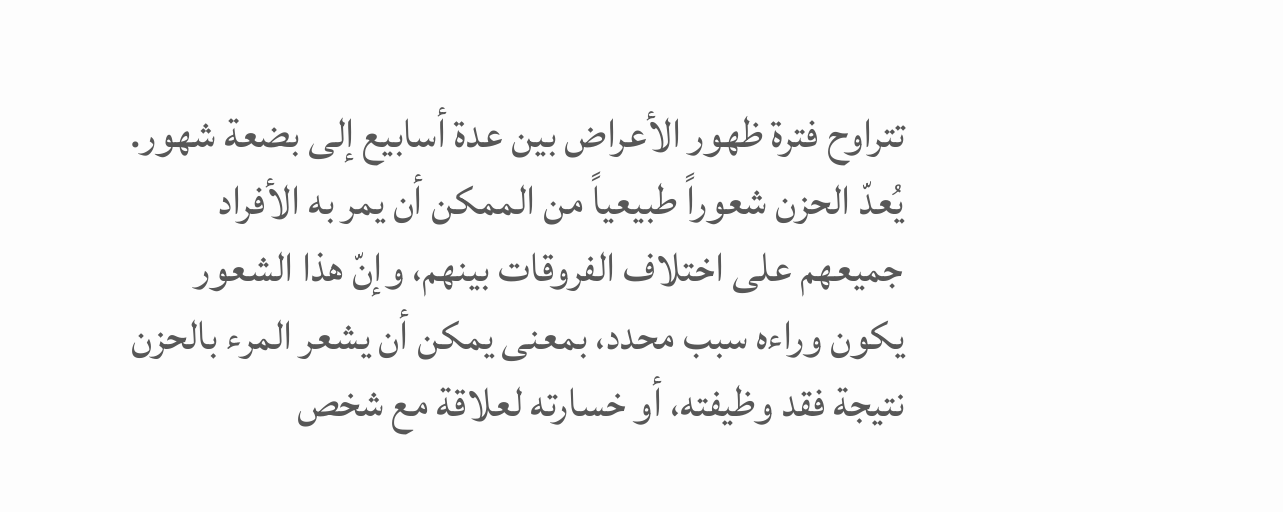تتراوح فترة ظهور الأعراض بين عدة أسابيع إلى بضعة شهور.
يُعدّ الحزن شعوراً طبيعياً من الممكن أن يمر به الأفراد جميعهم على اختلاف الفروقات بينهم، وإنّ هذا الشعور يكون وراءه سبب محدد، بمعنى يمكن أن يشعر المرء بالحزن نتيجة فقد وظيفته، أو خسارته لعلاقة مع شخص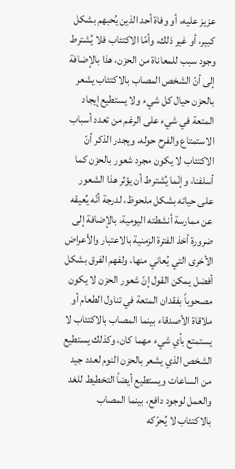عزيز عليه، أو وفاة أحد الذين يُحبهم بشكل كبير، أو غير ذلك، وأمّا الاكتئاب فلا يُشترط وجود سبب للمعاناة من الحزن، هذا بالإضافة إلى أنّ الشخص المصاب بالاكتئاب يشعر بالحزن حيال كل شيء ولا يستطيع إيجاد المتعة في شيء على الرغم من تعدد أسباب الاستمتاع والفرح حوله، ويجدر الذكر أنّ الاكتئاب لا يكون مجرد شعور بالحزن كما أسلفنا، وإنّما يُشترط أن يؤثر هذا الشعور على حياته بشكل ملحوظ، لدرجة أنّه يُعيقه عن ممارسة أنشطته اليومية، بالإضافة إلى ضرورة أخذ الفترة الزمنية بالاعتبار والأعراض الأخرى التي يُعاني منها، ولفهم الفرق بشكل أفضل يمكن القول إنّ شعور الحزن لا يكون مصحوباً بفقدان المتعة في تناول الطعام أو ملاقاة الأصدقاء بينما المصاب بالاكتئاب لا يستمتع بأي شيء مهما كان، وكذلك يستطيع الشخص الذي يشعر بالحزن النوم لعدد جيد من الساعات ويستطيع أيضاً التخطيط للغد والعمل لوجود دافع، بينما المصاب بالاكتئاب لا يُحرّكه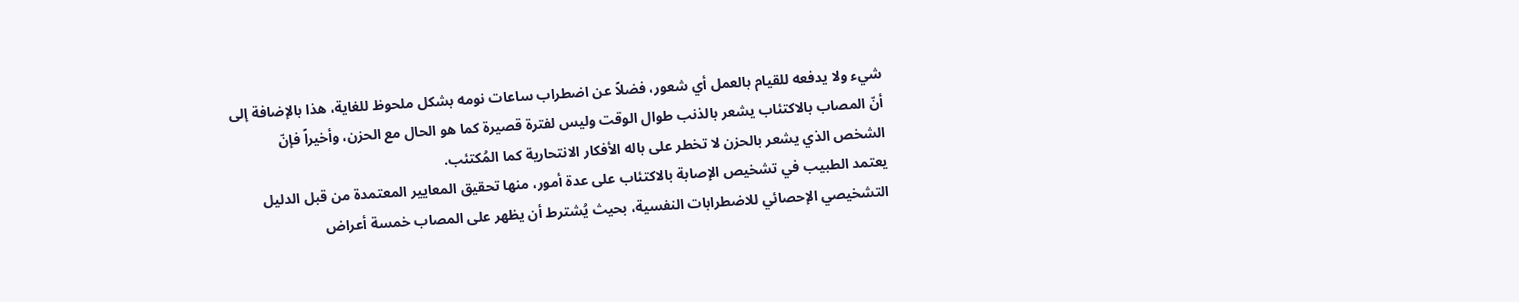شيء ولا يدفعه للقيام بالعمل أي شعور، فضلاً عن اضطراب ساعات نومه بشكل ملحوظ للغاية، هذا بالإضافة إلى أنّ المصاب بالاكتئاب يشعر بالذنب طوال الوقت وليس لفترة قصيرة كما هو الحال مع الحزن، وأخيراً فإنّ الشخص الذي يشعر بالحزن لا تخطر على باله الأفكار الانتحارية كما المُكتئب.
يعتمد الطبيب في تشخيص الإصابة بالاكتئاب على عدة أمور، منها تحقيق المعايير المعتمدة من قبل الدليل التشخيصي الإحصائي للاضطرابات النفسية، بحيث يُشترط أن يظهر على المصاب خمسة أعراض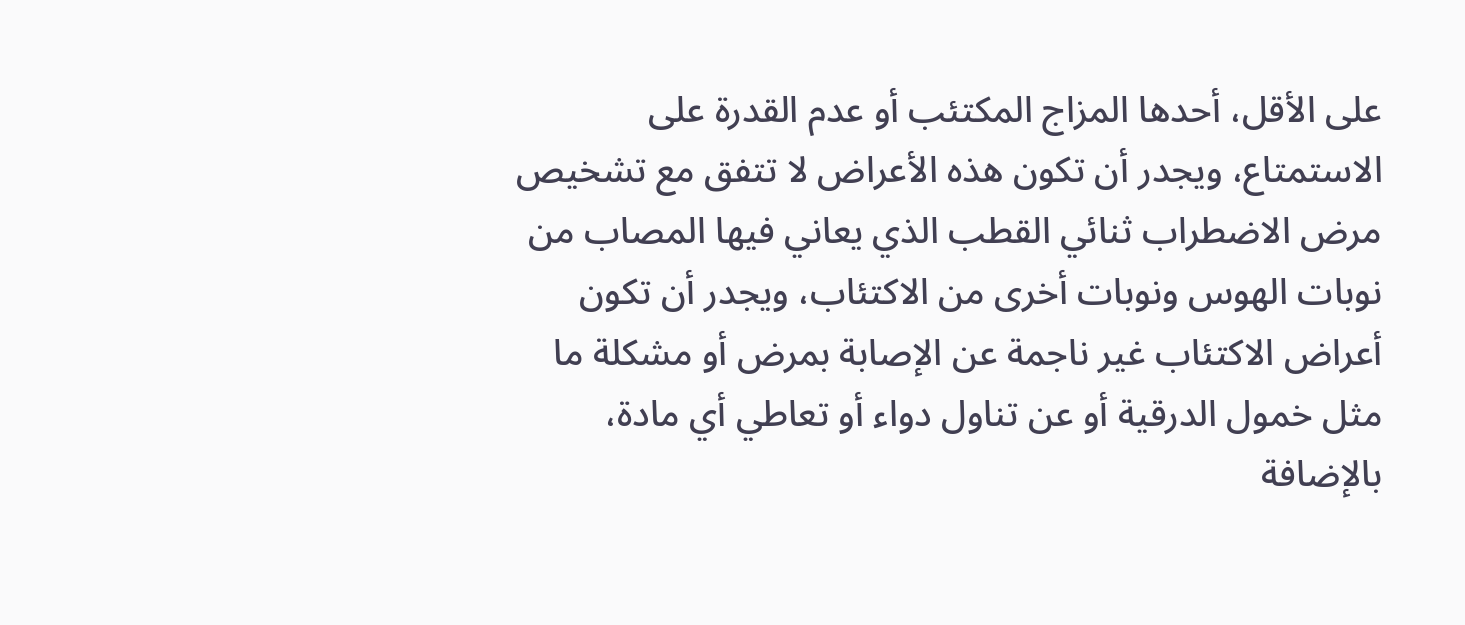على الأقل، أحدها المزاج المكتئب أو عدم القدرة على الاستمتاع، ويجدر أن تكون هذه الأعراض لا تتفق مع تشخيص مرض الاضطراب ثنائي القطب الذي يعاني فيها المصاب من نوبات الهوس ونوبات أخرى من الاكتئاب، ويجدر أن تكون أعراض الاكتئاب غير ناجمة عن الإصابة بمرض أو مشكلة ما مثل خمول الدرقية أو عن تناول دواء أو تعاطي أي مادة، بالإضافة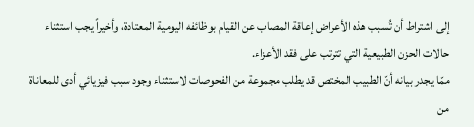إلى اشتراط أن تُسبب هذه الأعراض إعاقة المصاب عن القيام بوظائفه اليومية المعتادة، وأخيراً يجب استثناء حالات الحزن الطبيعية التي تترتب على فقد الأعزاء.
ممّا يجدر بيانه أنّ الطبيب المختص قد يطلب مجموعة من الفحوصات لاستثناء وجود سبب فيزيائي أدى للمعاناة من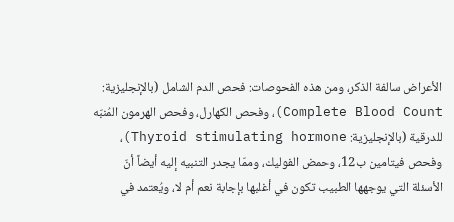الأعراض سالفة الذكر، ومن هذه الفحوصات: فحص الدم الشامل (بالإنجليزية: Complete Blood Count)، وفحص الكهارل، وفحص الهرمون المُنبّه للدرقية (بالإنجليزية: Thyroid stimulating hormone)، وفحص فيتامين ب12، وحمض الفوليك، وممّا يجدر التنبيه إليه أيضاً أنّ الأسئلة التي يوجهها الطبيب تكون في أغلبها بإجابة نعم أم لا، ويُعتمد في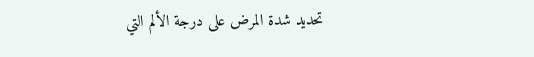تحديد شدة المرض على درجة الألم التي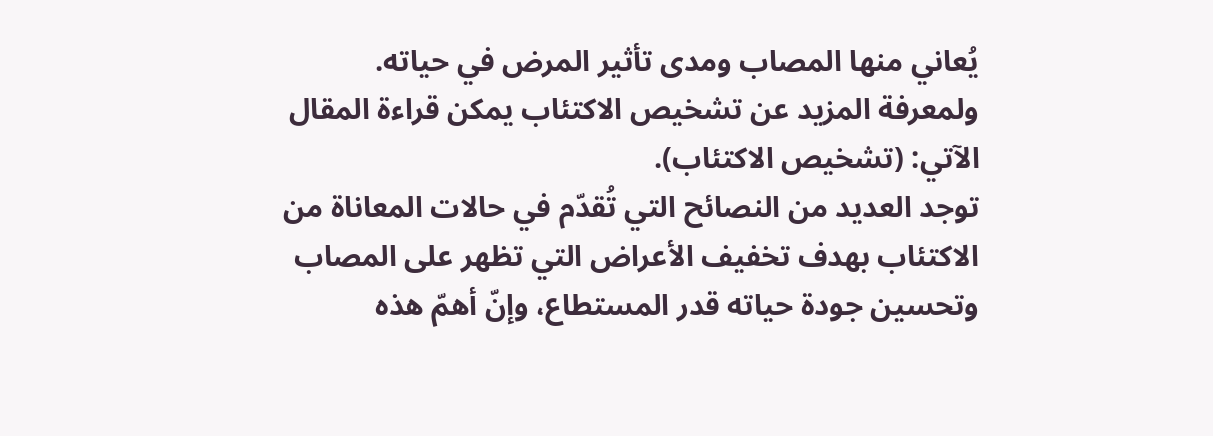يُعاني منها المصاب ومدى تأثير المرض في حياته.
ولمعرفة المزيد عن تشخيص الاكتئاب يمكن قراءة المقال الآتي: (تشخيص الاكتئاب).
توجد العديد من النصائح التي تُقدّم في حالات المعاناة من الاكتئاب بهدف تخفيف الأعراض التي تظهر على المصاب وتحسين جودة حياته قدر المستطاع، وإنّ أهمّ هذه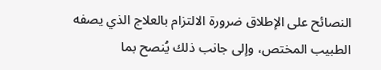النصائح على الإطلاق ضرورة الالتزام بالعلاج الذي يصفه الطبيب المختص، وإلى جانب ذلك يُنصح بما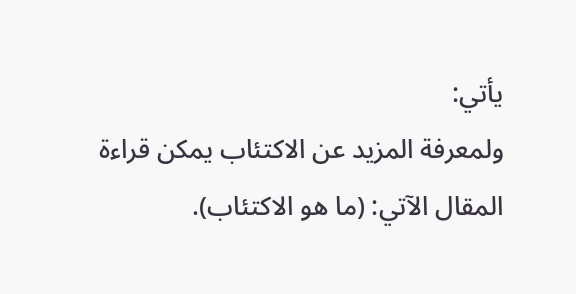يأتي:
ولمعرفة المزيد عن الاكتئاب يمكن قراءة المقال الآتي: (ما هو الاكتئاب).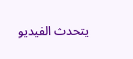يتحدث الفيديو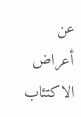عن أعراض الاكتئاب